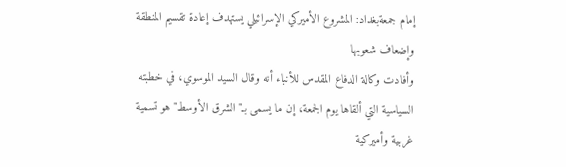إمام جمعةبغداد: المشروع الأميركي الإسرائيلي يستهدف إعادة تقسيم المنطقة وإضعاف شعوبها
وأفادت وکالة الدفاع المقدس للأنباء أنه وقال السيد الموسوي، في خطبته السياسية التي ألقاها يوم الجمعة، إن ما يسمى بـ"الشرق الأوسط" هو تسمية غربية وأميركية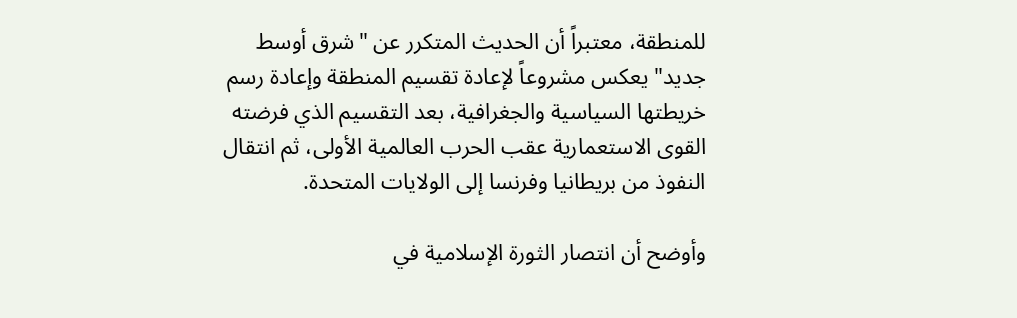للمنطقة، معتبراً أن الحديث المتكرر عن "شرق أوسط جديد" يعكس مشروعاً لإعادة تقسيم المنطقة وإعادة رسم خريطتها السياسية والجغرافية، بعد التقسيم الذي فرضته القوى الاستعمارية عقب الحرب العالمية الأولى، ثم انتقال النفوذ من بريطانيا وفرنسا إلى الولايات المتحدة.

وأوضح أن انتصار الثورة الإسلامية في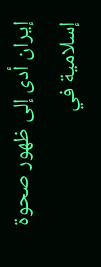إيران أدى إلى ظهور صحوة إسلامية في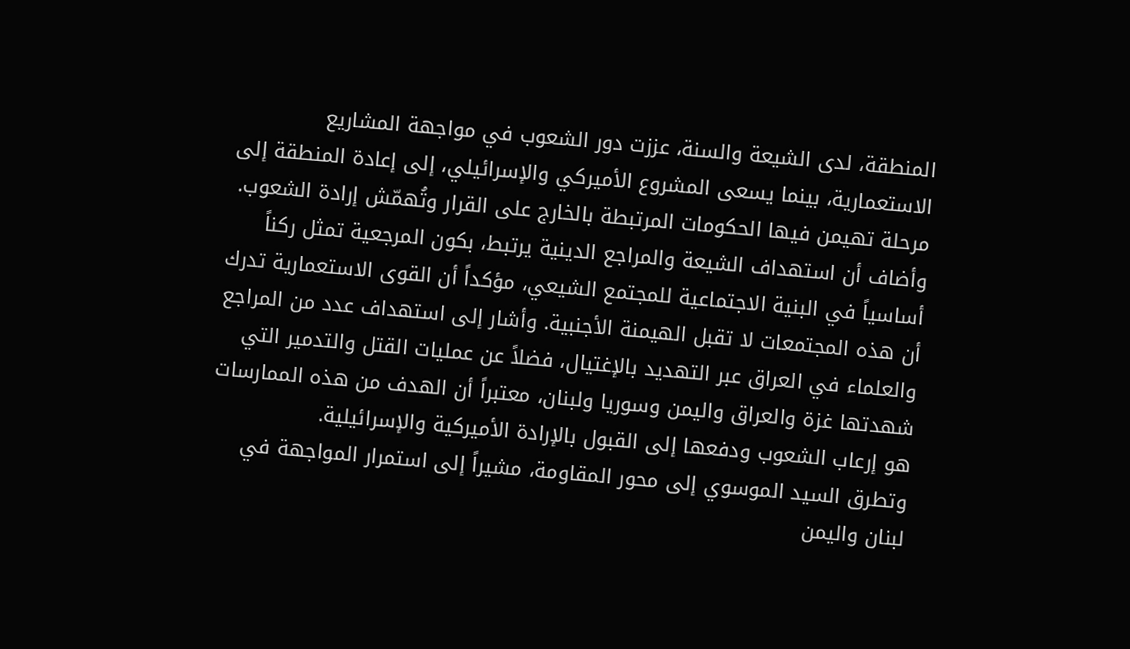المنطقة، لدى الشيعة والسنة، عززت دور الشعوب في مواجهة المشاريع الاستعمارية، بينما يسعى المشروع الأميركي والإسرائيلي، إلى إعادة المنطقة إلى مرحلة تهيمن فيها الحكومات المرتبطة بالخارج على القرار وتُهمّش إرادة الشعوب.
وأضاف أن استهداف الشيعة والمراجع الدينية يرتبط، بكون المرجعية تمثل ركناً أساسياً في البنية الاجتماعية للمجتمع الشيعي، مؤكداً أن القوى الاستعمارية تدرك أن هذه المجتمعات لا تقبل الهيمنة الأجنبية. وأشار إلى استهداف عدد من المراجع والعلماء في العراق عبر التهديد بالإغتيال، فضلاً عن عمليات القتل والتدمير التي شهدتها غزة والعراق واليمن وسوريا ولبنان، معتبراً أن الهدف من هذه الممارسات هو إرعاب الشعوب ودفعها إلى القبول بالإرادة الأميركية والإسرائيلية.
وتطرق السيد الموسوي إلى محور المقاومة، مشيراً إلى استمرار المواجهة في لبنان واليمن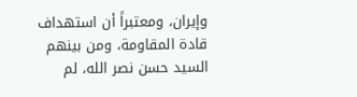وإيران، ومعتبراً أن استهداف قادة المقاومة، ومن بينهم السيد حسن نصر الله، لم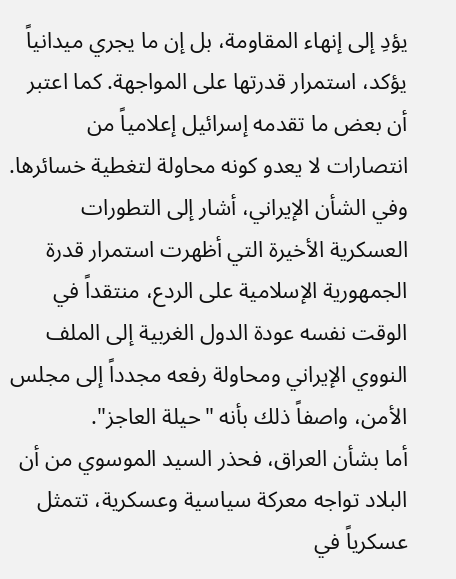يؤدِ إلى إنهاء المقاومة، بل إن ما يجري ميدانياً يؤكد، استمرار قدرتها على المواجهة. كما اعتبر أن بعض ما تقدمه إسرائيل إعلامياً من انتصارات لا يعدو كونه محاولة لتغطية خسائرها.
وفي الشأن الإيراني، أشار إلى التطورات العسكرية الأخيرة التي أظهرت استمرار قدرة الجمهورية الإسلامية على الردع، منتقداً في الوقت نفسه عودة الدول الغربية إلى الملف النووي الإيراني ومحاولة رفعه مجدداً إلى مجلس الأمن، واصفاً ذلك بأنه "حيلة العاجز".
أما بشأن العراق، فحذر السيد الموسوي من أن البلاد تواجه معركة سياسية وعسكرية، تتمثل عسكرياً في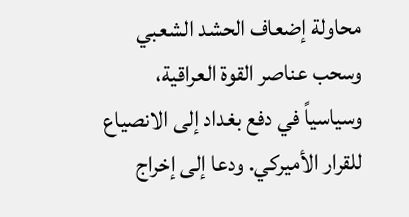محاولة إضعاف الحشد الشعبي وسحب عناصر القوة العراقية، وسياسياً في دفع بغداد إلى الانصياع للقرار الأميركي. ودعا إلى إخراج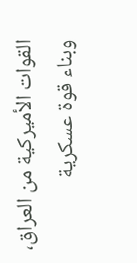القوات الأميركية من العراق، وبناء قوة عسكرية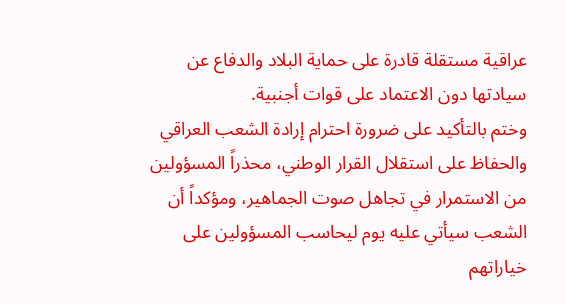عراقية مستقلة قادرة على حماية البلاد والدفاع عن سيادتها دون الاعتماد على قوات أجنبية.
وختم بالتأكيد على ضرورة احترام إرادة الشعب العراقي والحفاظ على استقلال القرار الوطني، محذراً المسؤولين من الاستمرار في تجاهل صوت الجماهير، ومؤكداً أن الشعب سيأتي عليه يوم ليحاسب المسؤولين على خياراتهم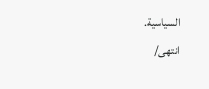السياسية.
انتهی/